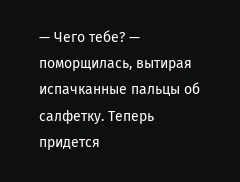— Чего тебе? — поморщилась, вытирая испачканные пальцы об салфетку. Теперь придется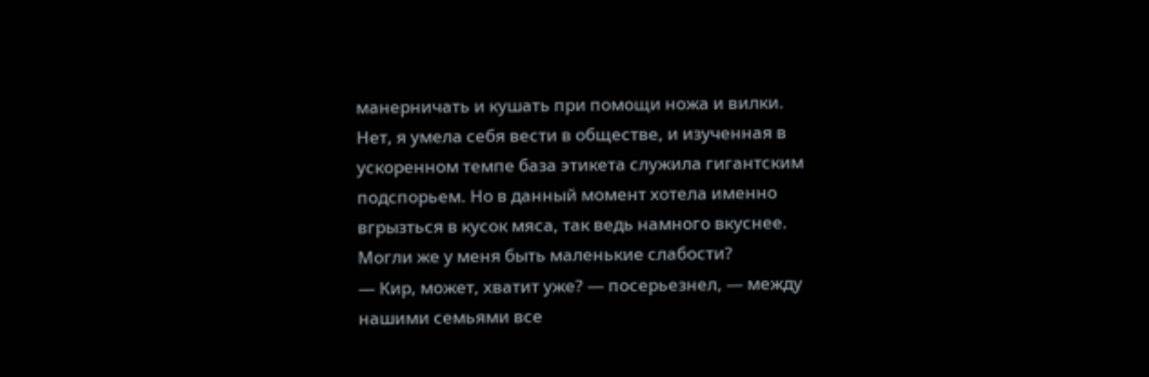манерничать и кушать при помощи ножа и вилки. Нет, я умела себя вести в обществе, и изученная в ускоренном темпе база этикета служила гигантским подспорьем. Но в данный момент хотела именно вгрызться в кусок мяса, так ведь намного вкуснее. Могли же у меня быть маленькие слабости?
— Кир, может, хватит уже? — посерьезнел, — между нашими семьями все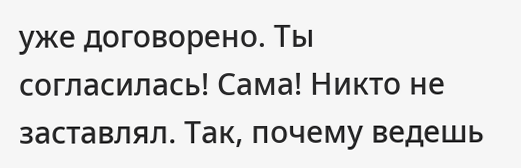уже договорено. Ты согласилась! Сама! Никто не заставлял. Так, почему ведешь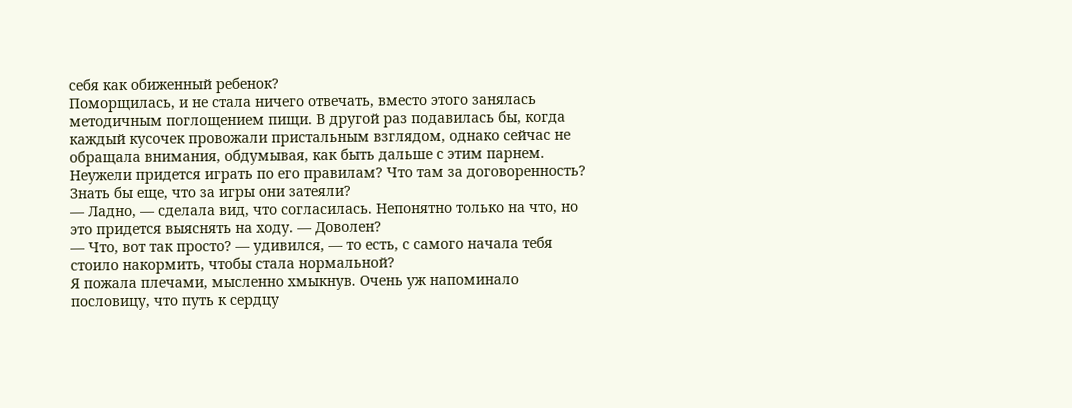себя как обиженный ребенок?
Поморщилась, и не стала ничего отвечать, вместо этого занялась методичным поглощением пищи. В другой раз подавилась бы, когда каждый кусочек провожали пристальным взглядом, однако сейчас не обращала внимания, обдумывая, как быть дальше с этим парнем. Неужели придется играть по его правилам? Что там за договоренность? Знать бы еще, что за игры они затеяли?
— Ладно, — сделала вид, что согласилась. Непонятно только на что, но это придется выяснять на ходу. — Доволен?
— Что, вот так просто? — удивился, — то есть, с самого начала тебя стоило накормить, чтобы стала нормальной?
Я пожала плечами, мысленно хмыкнув. Очень уж напоминало пословицу, что путь к сердцу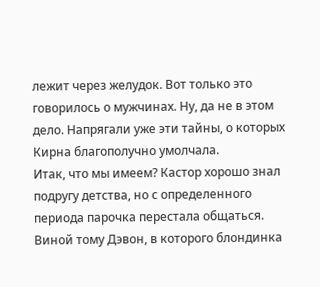лежит через желудок. Вот только это говорилось о мужчинах. Ну, да не в этом дело. Напрягали уже эти тайны, о которых Кирна благополучно умолчала.
Итак, что мы имеем? Кастор хорошо знал подругу детства, но с определенного периода парочка перестала общаться. Виной тому Дэвон, в которого блондинка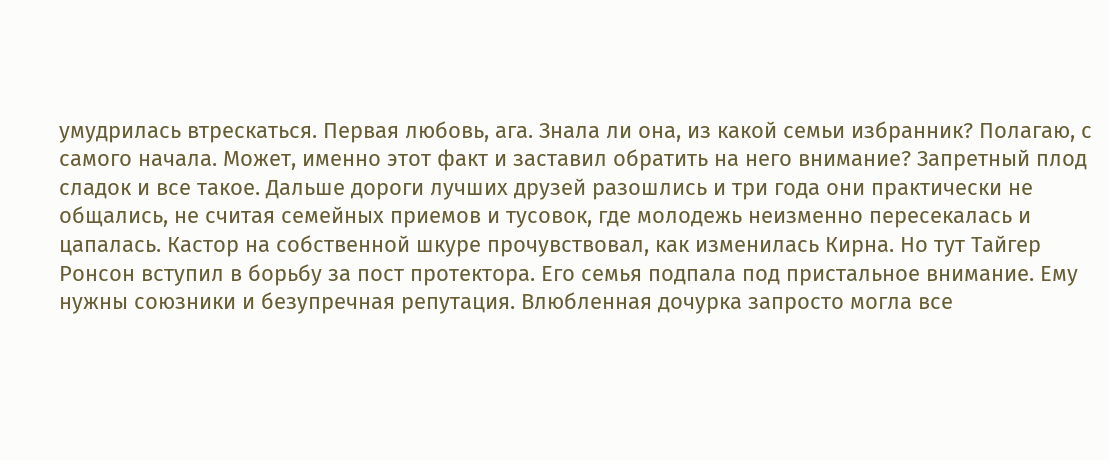умудрилась втрескаться. Первая любовь, ага. Знала ли она, из какой семьи избранник? Полагаю, с самого начала. Может, именно этот факт и заставил обратить на него внимание? Запретный плод сладок и все такое. Дальше дороги лучших друзей разошлись и три года они практически не общались, не считая семейных приемов и тусовок, где молодежь неизменно пересекалась и цапалась. Кастор на собственной шкуре прочувствовал, как изменилась Кирна. Но тут Тайгер Ронсон вступил в борьбу за пост протектора. Его семья подпала под пристальное внимание. Ему нужны союзники и безупречная репутация. Влюбленная дочурка запросто могла все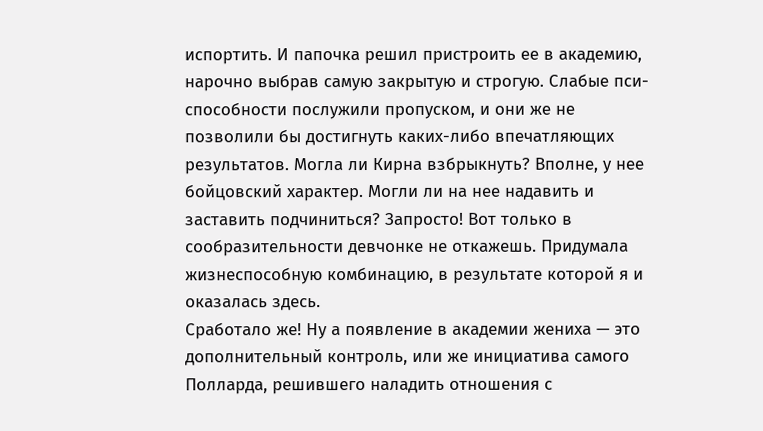испортить. И папочка решил пристроить ее в академию, нарочно выбрав самую закрытую и строгую. Слабые пси-способности послужили пропуском, и они же не позволили бы достигнуть каких-либо впечатляющих результатов. Могла ли Кирна взбрыкнуть? Вполне, у нее бойцовский характер. Могли ли на нее надавить и заставить подчиниться? Запросто! Вот только в сообразительности девчонке не откажешь. Придумала жизнеспособную комбинацию, в результате которой я и оказалась здесь.
Сработало же! Ну а появление в академии жениха — это дополнительный контроль, или же инициатива самого Полларда, решившего наладить отношения с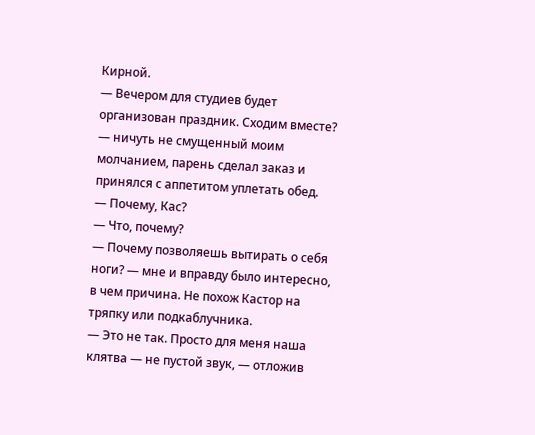Кирной.
— Вечером для студиев будет организован праздник. Сходим вместе? — ничуть не смущенный моим молчанием, парень сделал заказ и принялся с аппетитом уплетать обед.
— Почему, Кас?
— Что, почему?
— Почему позволяешь вытирать о себя ноги? — мне и вправду было интересно, в чем причина. Не похож Кастор на тряпку или подкаблучника.
— Это не так. Просто для меня наша клятва — не пустой звук, — отложив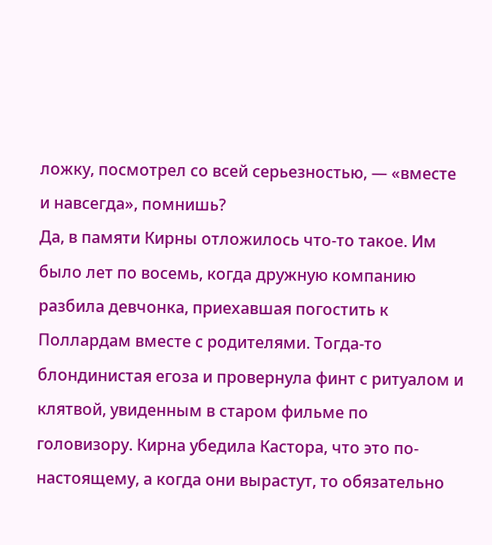ложку, посмотрел со всей серьезностью, — «вместе и навсегда», помнишь?
Да, в памяти Кирны отложилось что-то такое. Им было лет по восемь, когда дружную компанию разбила девчонка, приехавшая погостить к Поллардам вместе с родителями. Тогда-то блондинистая егоза и провернула финт с ритуалом и клятвой, увиденным в старом фильме по головизору. Кирна убедила Кастора, что это по-настоящему, а когда они вырастут, то обязательно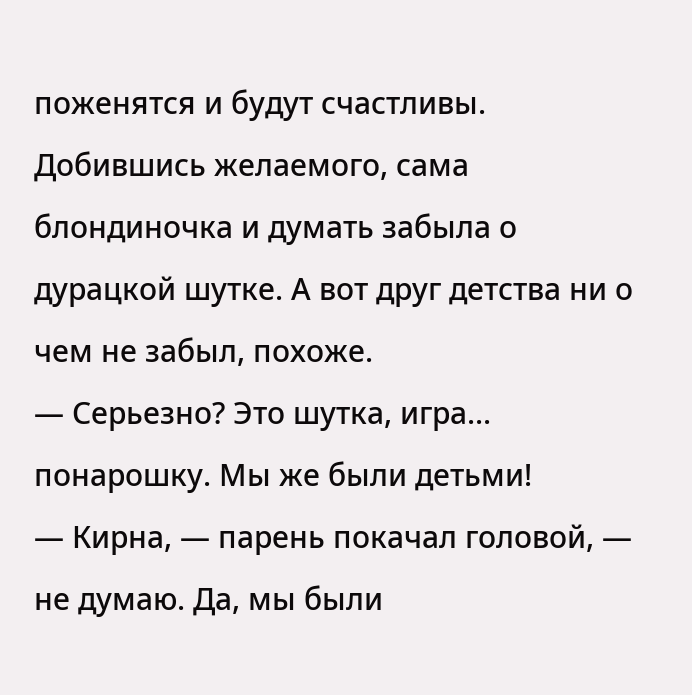поженятся и будут счастливы. Добившись желаемого, сама блондиночка и думать забыла о дурацкой шутке. А вот друг детства ни о чем не забыл, похоже.
— Серьезно? Это шутка, игра... понарошку. Мы же были детьми!
— Кирна, — парень покачал головой, — не думаю. Да, мы были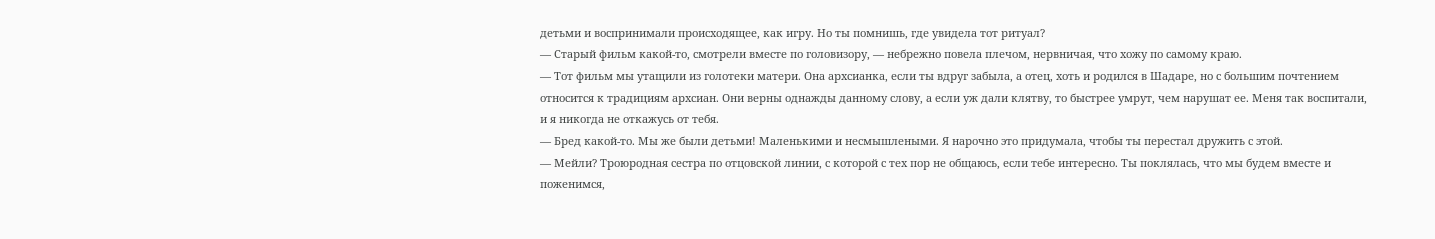детьми и воспринимали происходящее, как игру. Но ты помнишь, где увидела тот ритуал?
— Старый фильм какой-то, смотрели вместе по головизору, — небрежно повела плечом, нервничая, что хожу по самому краю.
— Тот фильм мы утащили из голотеки матери. Она архсианка, если ты вдруг забыла, а отец, хоть и родился в Шадаре, но с большим почтением относится к традициям архсиан. Они верны однажды данному слову, а если уж дали клятву, то быстрее умрут, чем нарушат ее. Меня так воспитали, и я никогда не откажусь от тебя.
— Бред какой-то. Мы же были детьми! Маленькими и несмышлеными. Я нарочно это придумала, чтобы ты перестал дружить с этой.
— Мейли? Троюродная сестра по отцовской линии, с которой с тех пор не общаюсь, если тебе интересно. Ты поклялась, что мы будем вместе и поженимся,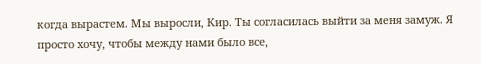когда вырастем. Мы выросли, Кир. Ты согласилась выйти за меня замуж. Я просто хочу, чтобы между нами было все,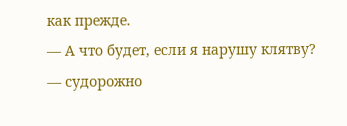как прежде.
— А что будет, если я нарушу клятву? — судорожно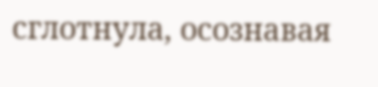сглотнула, осознавая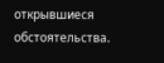открывшиеся обстоятельства.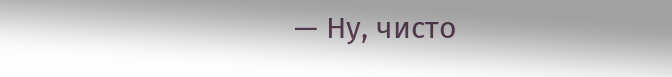— Ну, чисто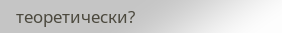теоретически?